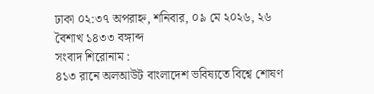ঢাকা ০২:৩৭ অপরাহ্ন, শনিবার, ০৯ মে ২০২৬, ২৬ বৈশাখ ১৪৩৩ বঙ্গাব্দ
সংবাদ শিরোনাম :
৪১৩ রানে অলআউট বাংলাদেশ ভবিষ্যতে বিশ্বে শোষণ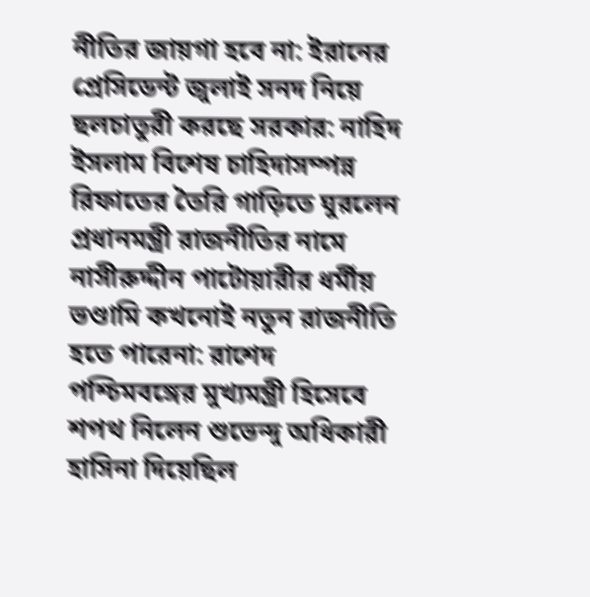নীতির জায়গা হবে না: ইরানের প্রেসিডেন্ট জুলাই সনদ নিয়ে ছলচাতুরী করছে সরকার: নাহিদ ইসলাম বিশেষ চাহিদাসম্পন্ন রিফাতের তৈরি গাড়িতে ঘুরলেন প্রধানমন্ত্রী রাজনীতির নামে নাসীরুদ্দীন পাটোয়ারীর ধর্মীয় ভণ্ডামি কখনোই নতুন রাজনীতি হতে পারেনা: রাশেদ পশ্চিমবঙ্গের মুখ্যমন্ত্রী হিসেবে শপথ নিলেন শুভেন্দু অধিকারী হাসিনা দিয়েছিল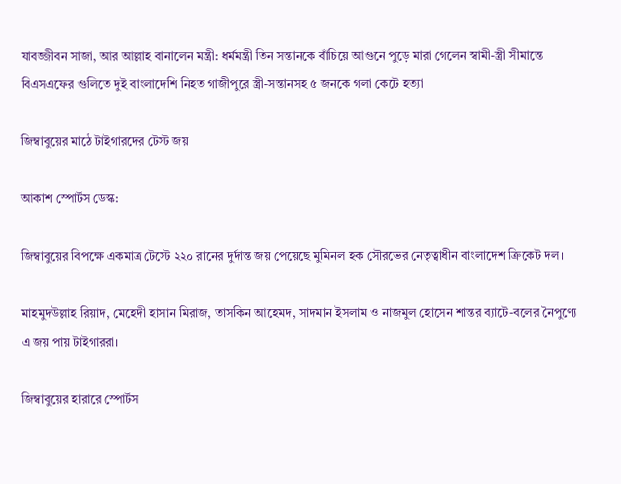যাবজ্জীবন সাজা, আর আল্লাহ বানালেন মন্ত্রী: ধর্মমন্ত্রী তিন সন্তানকে বাঁচিয়ে আগুনে পুড়ে মারা গেলেন স্বামী-স্ত্রী সীমান্তে বিএসএফের গুলিতে দুই বাংলাদেশি নিহত গাজীপুরে স্ত্রী-সন্তানসহ ৫ জনকে গলা কেটে হত্যা

জিম্বাবুয়ের মাঠে টাইগারদের টেস্ট জয়

আকাশ স্পোর্টস ডেস্ক:

জিম্বাবুয়ের বিপক্ষে একমাত্র টেস্টে ২২০ রানের দুর্দান্ত জয় পেয়েছে মুমিনল হক সৌরভের নেতৃত্বাধীন বাংলাদেশ ক্রিকেট দল।

মাহমুদউল্লাহ রিয়াদ, মেহেদী হাসান মিরাজ, তাসকিন আহেমদ, সাদমান ইসলাম ও নাজমুল হোসেন শান্তর ব্যাটে-বলের নৈপুণ্যে এ জয় পায় টাইগাররা।

জিম্বাবুয়ের হারারে স্পোর্টস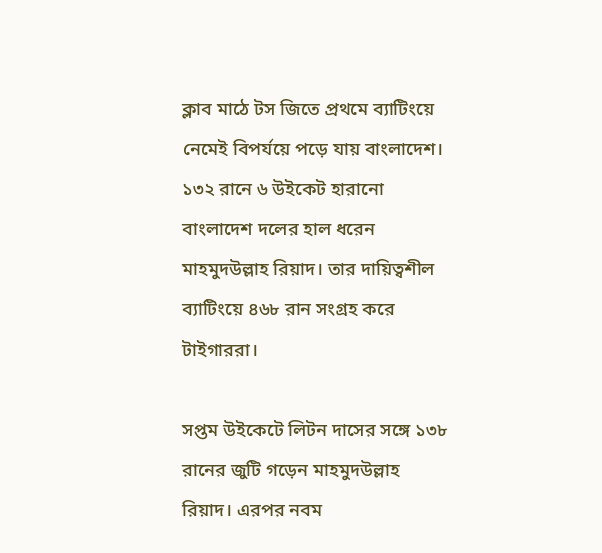ক্লাব মাঠে টস জিতে প্রথমে ব্যাটিংয়ে নেমেই বিপর্যয়ে পড়ে যায় বাংলাদেশ। ১৩২ রানে ৬ উইকেট হারানো বাংলাদেশ দলের হাল ধরেন মাহমুদউল্লাহ রিয়াদ। তার দায়িত্বশীল ব্যাটিংয়ে ৪৬৮ রান সংগ্রহ করে টাইগাররা।

সপ্তম উইকেটে লিটন দাসের সঙ্গে ১৩৮ রানের জুটি গড়েন মাহমুদউল্লাহ রিয়াদ। এরপর নবম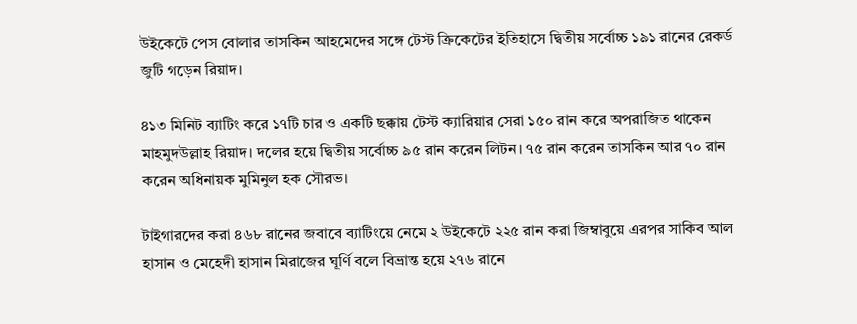উইকেটে পেস বোলার তাসকিন আহমেদের সঙ্গে টেস্ট ক্রিকেটের ইতিহাসে দ্বিতীয় সর্বোচ্চ ১৯১ রানের রেকর্ড জুটি গড়েন রিয়াদ।

৪১৩ মিনিট ব্যাটিং করে ১৭টি চার ও একটি ছক্কায় টেস্ট ক্যারিয়ার সেরা ১৫০ রান করে অপরাজিত থাকেন মাহমুদউল্লাহ রিয়াদ। দলের হয়ে দ্বিতীয় সর্বোচ্চ ৯৫ রান করেন লিটন। ৭৫ রান করেন তাসকিন আর ৭০ রান করেন অধিনায়ক মুমিনুল হক সৌরভ।

টাইগারদের করা ৪৬৮ রানের জবাবে ব্যাটিংয়ে নেমে ২ উইকেটে ২২৫ রান করা জিম্বাবুয়ে এরপর সাকিব আল হাসান ও মেহেদী হাসান মিরাজের ঘূর্ণি বলে বিভ্রান্ত হয়ে ২৭৬ রানে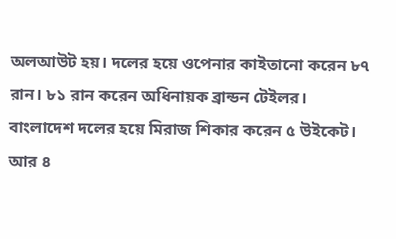অলআউট হয়। দলের হয়ে ওপেনার কাইতানো করেন ৮৭ রান। ৮১ রান করেন অধিনায়ক ব্রান্ডন টেইলর। বাংলাদেশ দলের হয়ে মিরাজ শিকার করেন ৫ উইকেট। আর ৪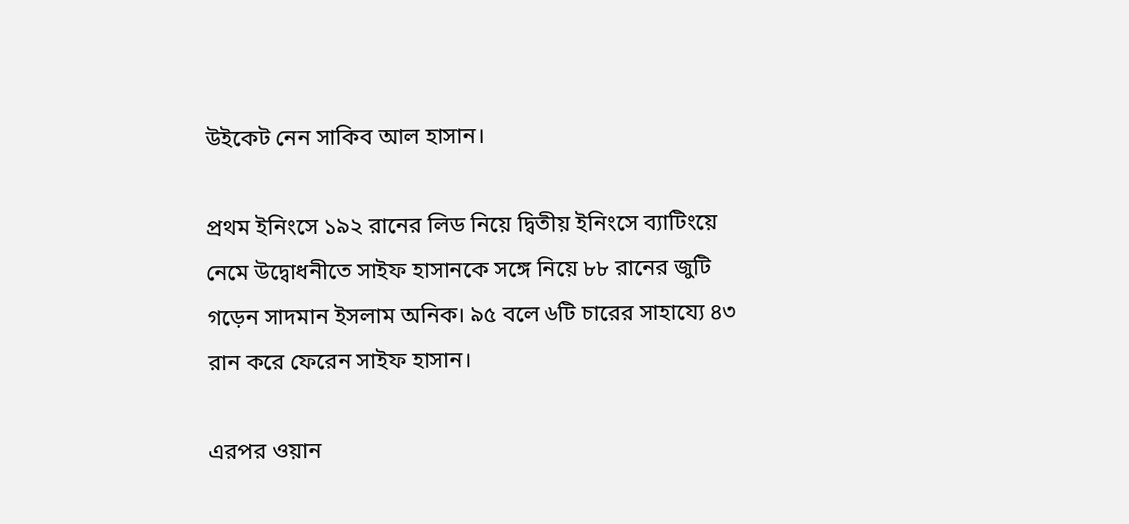উইকেট নেন সাকিব আল হাসান।

প্রথম ইনিংসে ১৯২ রানের লিড নিয়ে দ্বিতীয় ইনিংসে ব্যাটিংয়ে নেমে উদ্বোধনীতে সাইফ হাসানকে সঙ্গে নিয়ে ৮৮ রানের জুটি গড়েন সাদমান ইসলাম অনিক। ৯৫ বলে ৬টি চারের সাহায্যে ৪৩ রান করে ফেরেন সাইফ হাসান।

এরপর ওয়ান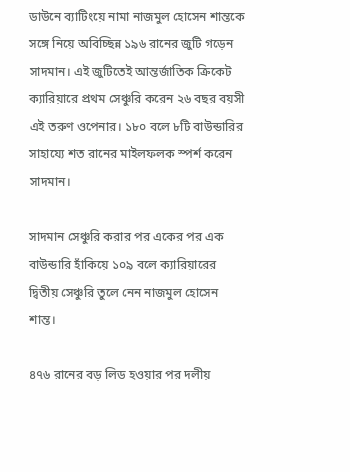ডাউনে ব্যাটিংয়ে নামা নাজমুল হোসেন শান্তকে সঙ্গে নিয়ে অবিচ্ছিন্ন ১৯৬ রানের জুটি গড়েন সাদমান। এই জুটিতেই আন্তর্জাতিক ক্রিকেট ক্যারিয়ারে প্রথম সেঞ্চুরি করেন ২৬ বছর বয়সী এই তরুণ ওপেনার। ১৮০ বলে ৮টি বাউন্ডারির সাহায্যে শত রানের মাইলফলক স্পর্শ করেন সাদমান।

সাদমান সেঞ্চুরি করার পর একের পর এক বাউন্ডারি হাঁকিয়ে ১০৯ বলে ক্যারিয়ারের দ্বিতীয় সেঞ্চুরি তুলে নেন নাজমুল হোসেন শান্ত।

৪৭৬ রানের বড় লিড হওয়ার পর দলীয়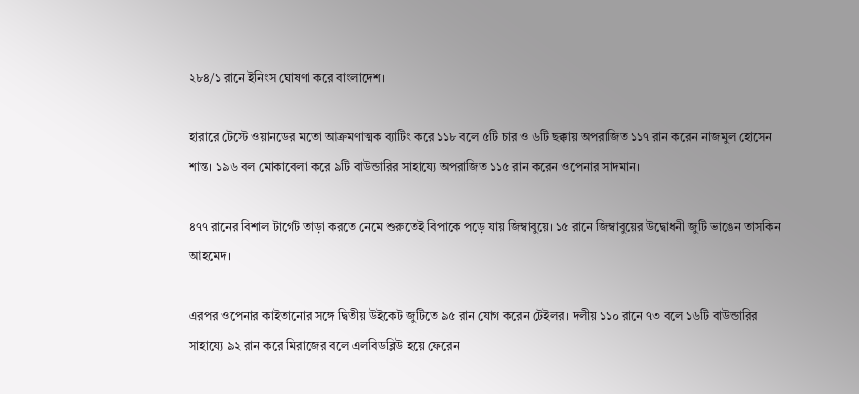২৮৪/১ রানে ইনিংস ঘোষণা করে বাংলাদেশ।

হারারে টেস্টে ওয়ানডের মতো আক্রমণাত্মক ব্যাটিং করে ১১৮ বলে ৫টি চার ও ৬টি ছক্কায় অপরাজিত ১১৭ রান করেন নাজমুল হোসেন শান্ত। ১৯৬ বল মোকাবেলা করে ৯টি বাউন্ডারির সাহায্যে অপরাজিত ১১৫ রান করেন ওপেনার সাদমান।

৪৭৭ রানের বিশাল টার্গেট তাড়া করতে নেমে শুরুতেই বিপাকে পড়ে যায় জিম্বাবুয়ে। ১৫ রানে জিম্বাবুয়ের উদ্বোধনী জুটি ভাঙেন তাসকিন আহমেদ।

এরপর ওপেনার কাইতানোর সঙ্গে দ্বিতীয় উইকেট জুটিতে ৯৫ রান যোগ করেন টেইলর। দলীয় ১১০ রানে ৭৩ বলে ১৬টি বাউন্ডারির সাহায্যে ৯২ রান করে মিরাজের বলে এলবিডব্লিউ হয়ে ফেরেন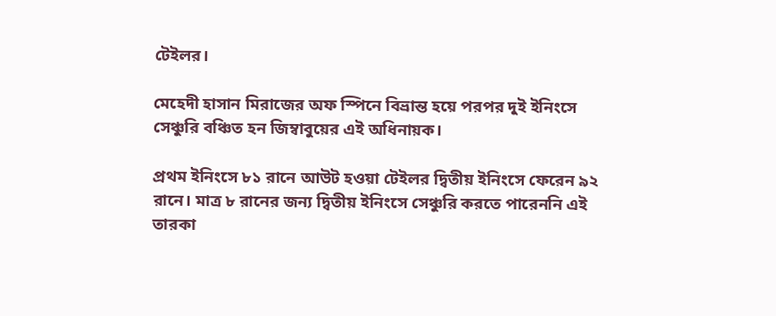টেইলর।

মেহেদী হাসান মিরাজের অফ স্পিনে বিভ্রান্ত হয়ে পরপর দুই ইনিংসে সেঞ্চুরি বঞ্চিত হন জিম্বাবুয়ের এই অধিনায়ক।

প্রথম ইনিংসে ৮১ রানে আউট হওয়া টেইলর দ্বিতীয় ইনিংসে ফেরেন ৯২ রানে। মাত্র ৮ রানের জন্য দ্বিতীয় ইনিংসে সেঞ্চুরি করতে পারেননি এই তারকা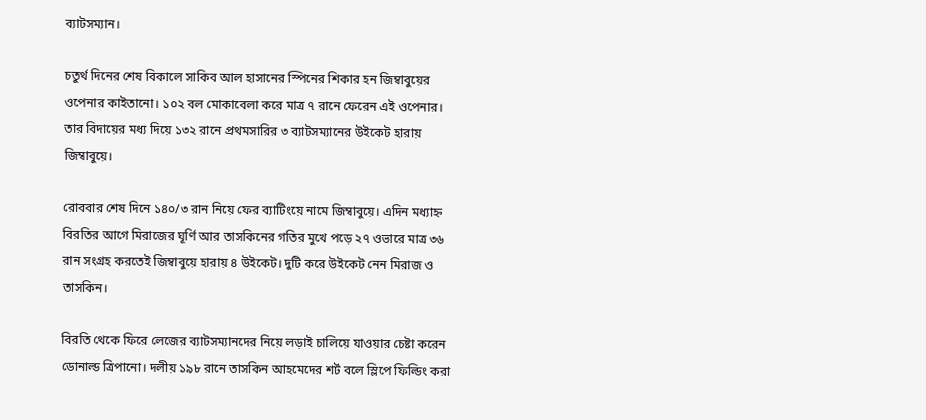ব্যাটসম্যান।

চতুর্থ দিনের শেষ বিকালে সাকিব আল হাসানের স্পিনের শিকার হন জিম্বাবুয়ের ওপেনার কাইতানো। ১০২ বল মোকাবেলা করে মাত্র ৭ রানে ফেরেন এই ওপেনার। তার বিদায়ের মধ্য দিয়ে ১৩২ রানে প্রথমসারির ৩ ব্যাটসম্যানের উইকেট হারায় জিম্বাবুয়ে।

রোববার শেষ দিনে ১৪০/৩ রান নিয়ে ফের ব্যাটিংয়ে নামে জিম্বাবুয়ে। এদিন মধ্যাহ্ন বিরতির আগে মিরাজের ঘূর্ণি আর তাসকিনের গতির মুখে পড়ে ২৭ ওভারে মাত্র ৩৬ রান সংগ্রহ করতেই জিম্বাবুয়ে হারায় ৪ উইকেট। দুটি করে উইকেট নেন মিরাজ ও তাসকিন।

বিরতি থেকে ফিরে লেজের ব্যাটসম্যানদের নিয়ে লড়াই চালিয়ে যাওয়ার চেষ্টা করেন ডোনাল্ড ত্রিপানো। দলীয় ১৯৮ রানে তাসকিন আহমেদের শর্ট বলে স্লিপে ফিল্ডিং করা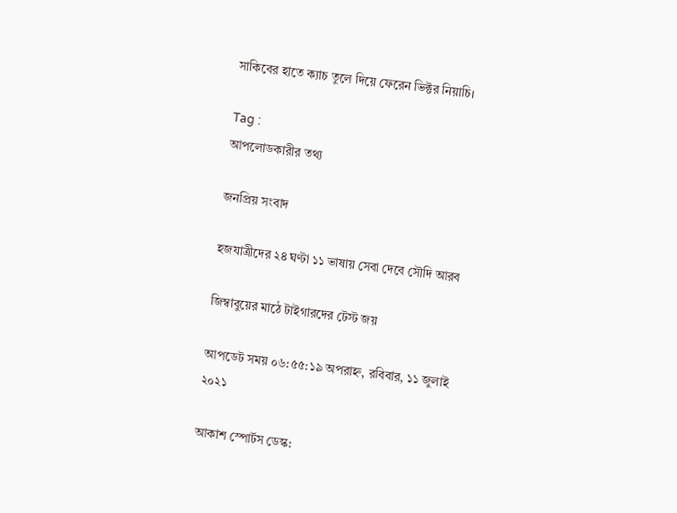সাকিবের হাতে ক্যাচ তুলে দিয়ে ফেরেন ভিক্টর নিয়াচি।

Tag :
আপলোডকারীর তথ্য

জনপ্রিয় সংবাদ

হজযাত্রীদের ২৪ ঘণ্টা ১১ ভাষায় সেবা দেবে সৌদি আরব

জিম্বাবুয়ের মাঠে টাইগারদের টেস্ট জয়

আপডেট সময় ০৬:৫৫:১৯ অপরাহ্ন, রবিবার, ১১ জুলাই ২০২১

আকাশ স্পোর্টস ডেস্ক: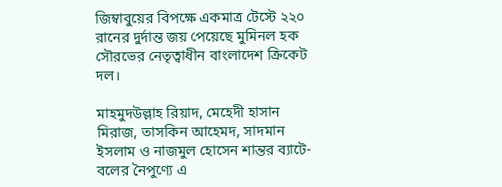জিম্বাবুয়ের বিপক্ষে একমাত্র টেস্টে ২২০ রানের দুর্দান্ত জয় পেয়েছে মুমিনল হক সৌরভের নেতৃত্বাধীন বাংলাদেশ ক্রিকেট দল।

মাহমুদউল্লাহ রিয়াদ, মেহেদী হাসান মিরাজ, তাসকিন আহেমদ, সাদমান ইসলাম ও নাজমুল হোসেন শান্তর ব্যাটে-বলের নৈপুণ্যে এ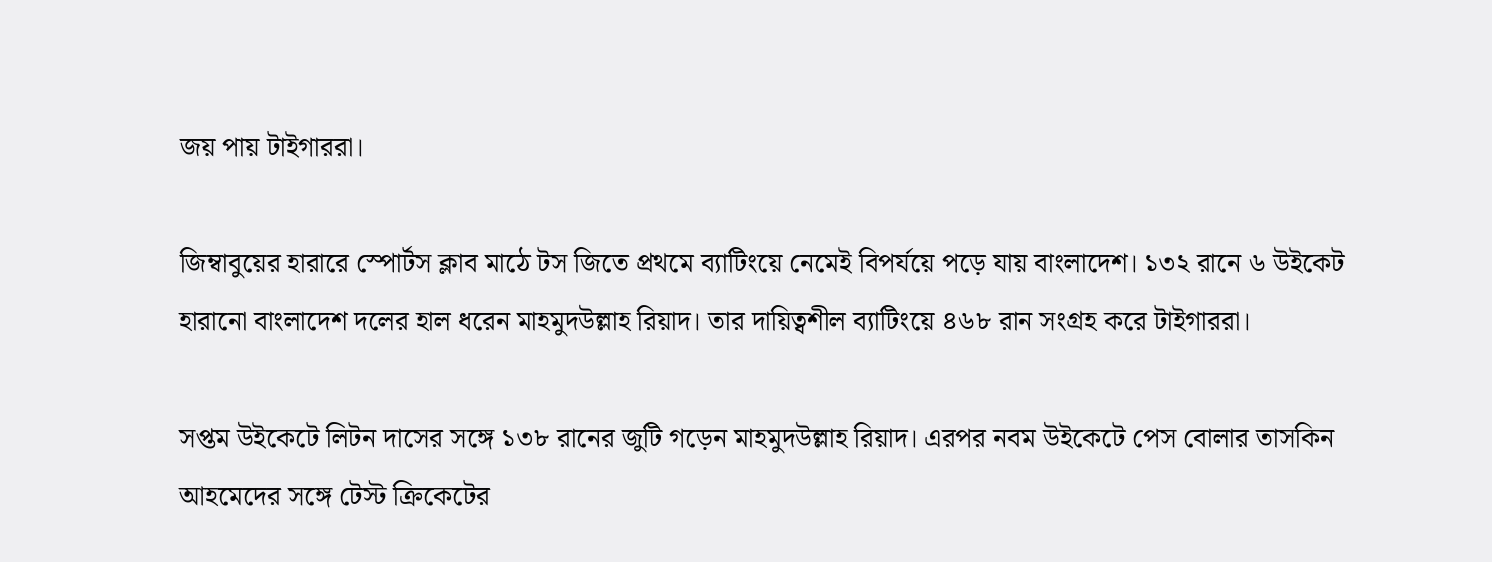জয় পায় টাইগাররা।

জিম্বাবুয়ের হারারে স্পোর্টস ক্লাব মাঠে টস জিতে প্রথমে ব্যাটিংয়ে নেমেই বিপর্যয়ে পড়ে যায় বাংলাদেশ। ১৩২ রানে ৬ উইকেট হারানো বাংলাদেশ দলের হাল ধরেন মাহমুদউল্লাহ রিয়াদ। তার দায়িত্বশীল ব্যাটিংয়ে ৪৬৮ রান সংগ্রহ করে টাইগাররা।

সপ্তম উইকেটে লিটন দাসের সঙ্গে ১৩৮ রানের জুটি গড়েন মাহমুদউল্লাহ রিয়াদ। এরপর নবম উইকেটে পেস বোলার তাসকিন আহমেদের সঙ্গে টেস্ট ক্রিকেটের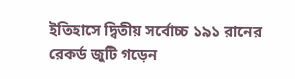ইতিহাসে দ্বিতীয় সর্বোচ্চ ১৯১ রানের রেকর্ড জুটি গড়েন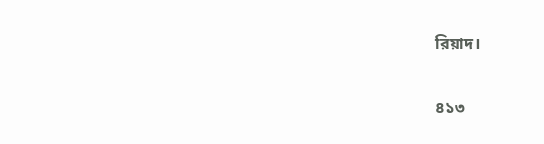রিয়াদ।

৪১৩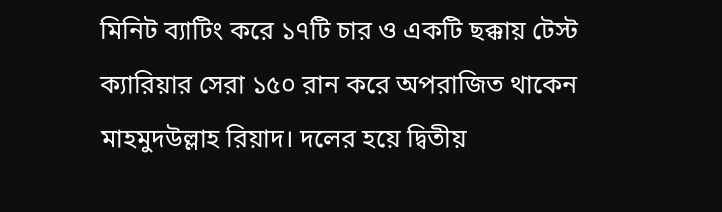মিনিট ব্যাটিং করে ১৭টি চার ও একটি ছক্কায় টেস্ট ক্যারিয়ার সেরা ১৫০ রান করে অপরাজিত থাকেন মাহমুদউল্লাহ রিয়াদ। দলের হয়ে দ্বিতীয়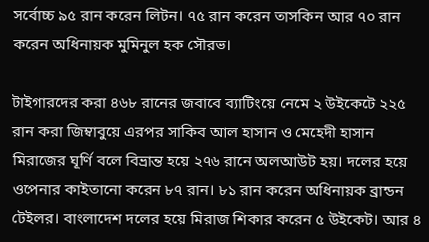সর্বোচ্চ ৯৫ রান করেন লিটন। ৭৫ রান করেন তাসকিন আর ৭০ রান করেন অধিনায়ক মুমিনুল হক সৌরভ।

টাইগারদের করা ৪৬৮ রানের জবাবে ব্যাটিংয়ে নেমে ২ উইকেটে ২২৫ রান করা জিম্বাবুয়ে এরপর সাকিব আল হাসান ও মেহেদী হাসান মিরাজের ঘূর্ণি বলে বিভ্রান্ত হয়ে ২৭৬ রানে অলআউট হয়। দলের হয়ে ওপেনার কাইতানো করেন ৮৭ রান। ৮১ রান করেন অধিনায়ক ব্রান্ডন টেইলর। বাংলাদেশ দলের হয়ে মিরাজ শিকার করেন ৫ উইকেট। আর ৪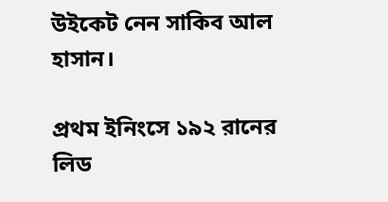উইকেট নেন সাকিব আল হাসান।

প্রথম ইনিংসে ১৯২ রানের লিড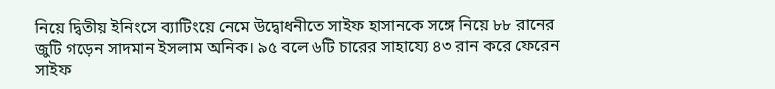নিয়ে দ্বিতীয় ইনিংসে ব্যাটিংয়ে নেমে উদ্বোধনীতে সাইফ হাসানকে সঙ্গে নিয়ে ৮৮ রানের জুটি গড়েন সাদমান ইসলাম অনিক। ৯৫ বলে ৬টি চারের সাহায্যে ৪৩ রান করে ফেরেন সাইফ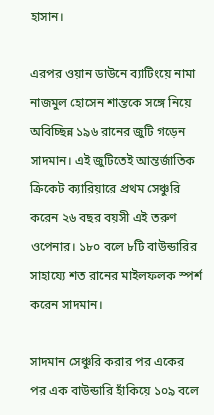হাসান।

এরপর ওয়ান ডাউনে ব্যাটিংয়ে নামা নাজমুল হোসেন শান্তকে সঙ্গে নিয়ে অবিচ্ছিন্ন ১৯৬ রানের জুটি গড়েন সাদমান। এই জুটিতেই আন্তর্জাতিক ক্রিকেট ক্যারিয়ারে প্রথম সেঞ্চুরি করেন ২৬ বছর বয়সী এই তরুণ ওপেনার। ১৮০ বলে ৮টি বাউন্ডারির সাহায্যে শত রানের মাইলফলক স্পর্শ করেন সাদমান।

সাদমান সেঞ্চুরি করার পর একের পর এক বাউন্ডারি হাঁকিয়ে ১০৯ বলে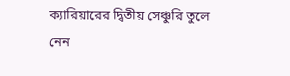ক্যারিয়ারের দ্বিতীয় সেঞ্চুরি তুলে নেন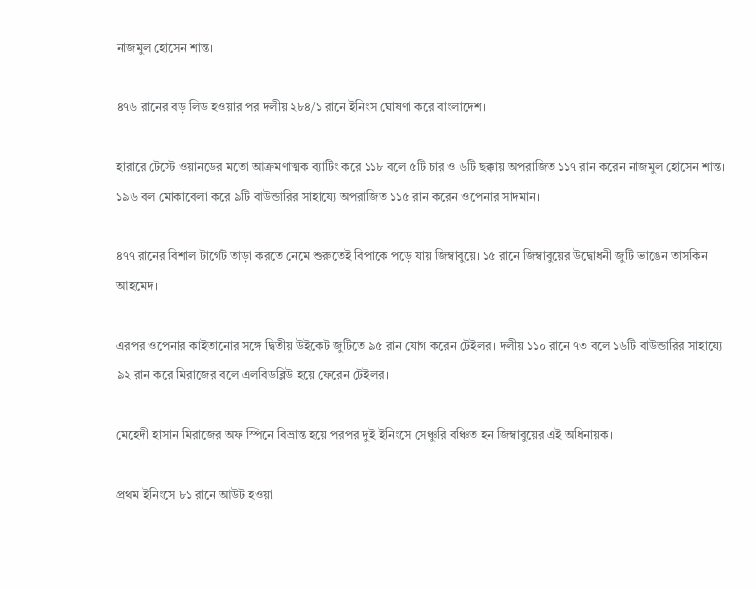নাজমুল হোসেন শান্ত।

৪৭৬ রানের বড় লিড হওয়ার পর দলীয় ২৮৪/১ রানে ইনিংস ঘোষণা করে বাংলাদেশ।

হারারে টেস্টে ওয়ানডের মতো আক্রমণাত্মক ব্যাটিং করে ১১৮ বলে ৫টি চার ও ৬টি ছক্কায় অপরাজিত ১১৭ রান করেন নাজমুল হোসেন শান্ত। ১৯৬ বল মোকাবেলা করে ৯টি বাউন্ডারির সাহায্যে অপরাজিত ১১৫ রান করেন ওপেনার সাদমান।

৪৭৭ রানের বিশাল টার্গেট তাড়া করতে নেমে শুরুতেই বিপাকে পড়ে যায় জিম্বাবুয়ে। ১৫ রানে জিম্বাবুয়ের উদ্বোধনী জুটি ভাঙেন তাসকিন আহমেদ।

এরপর ওপেনার কাইতানোর সঙ্গে দ্বিতীয় উইকেট জুটিতে ৯৫ রান যোগ করেন টেইলর। দলীয় ১১০ রানে ৭৩ বলে ১৬টি বাউন্ডারির সাহায্যে ৯২ রান করে মিরাজের বলে এলবিডব্লিউ হয়ে ফেরেন টেইলর।

মেহেদী হাসান মিরাজের অফ স্পিনে বিভ্রান্ত হয়ে পরপর দুই ইনিংসে সেঞ্চুরি বঞ্চিত হন জিম্বাবুয়ের এই অধিনায়ক।

প্রথম ইনিংসে ৮১ রানে আউট হওয়া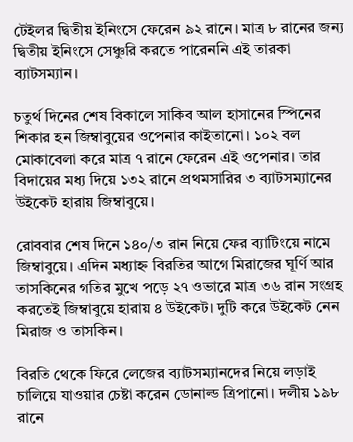টেইলর দ্বিতীয় ইনিংসে ফেরেন ৯২ রানে। মাত্র ৮ রানের জন্য দ্বিতীয় ইনিংসে সেঞ্চুরি করতে পারেননি এই তারকা ব্যাটসম্যান।

চতুর্থ দিনের শেষ বিকালে সাকিব আল হাসানের স্পিনের শিকার হন জিম্বাবুয়ের ওপেনার কাইতানো। ১০২ বল মোকাবেলা করে মাত্র ৭ রানে ফেরেন এই ওপেনার। তার বিদায়ের মধ্য দিয়ে ১৩২ রানে প্রথমসারির ৩ ব্যাটসম্যানের উইকেট হারায় জিম্বাবুয়ে।

রোববার শেষ দিনে ১৪০/৩ রান নিয়ে ফের ব্যাটিংয়ে নামে জিম্বাবুয়ে। এদিন মধ্যাহ্ন বিরতির আগে মিরাজের ঘূর্ণি আর তাসকিনের গতির মুখে পড়ে ২৭ ওভারে মাত্র ৩৬ রান সংগ্রহ করতেই জিম্বাবুয়ে হারায় ৪ উইকেট। দুটি করে উইকেট নেন মিরাজ ও তাসকিন।

বিরতি থেকে ফিরে লেজের ব্যাটসম্যানদের নিয়ে লড়াই চালিয়ে যাওয়ার চেষ্টা করেন ডোনাল্ড ত্রিপানো। দলীয় ১৯৮ রানে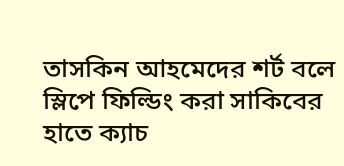তাসকিন আহমেদের শর্ট বলে স্লিপে ফিল্ডিং করা সাকিবের হাতে ক্যাচ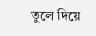তুলে দিয়ে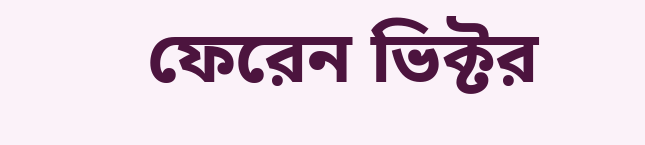ফেরেন ভিক্টর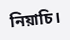নিয়াচি।